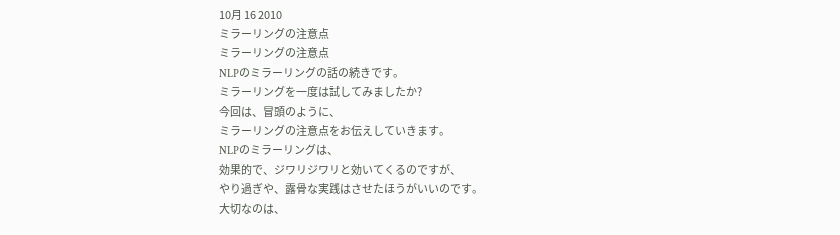10月 16 2010
ミラーリングの注意点
ミラーリングの注意点
NLPのミラーリングの話の続きです。
ミラーリングを一度は試してみましたか?
今回は、冒頭のように、
ミラーリングの注意点をお伝えしていきます。
NLPのミラーリングは、
効果的で、ジワリジワリと効いてくるのですが、
やり過ぎや、露骨な実践はさせたほうがいいのです。
大切なのは、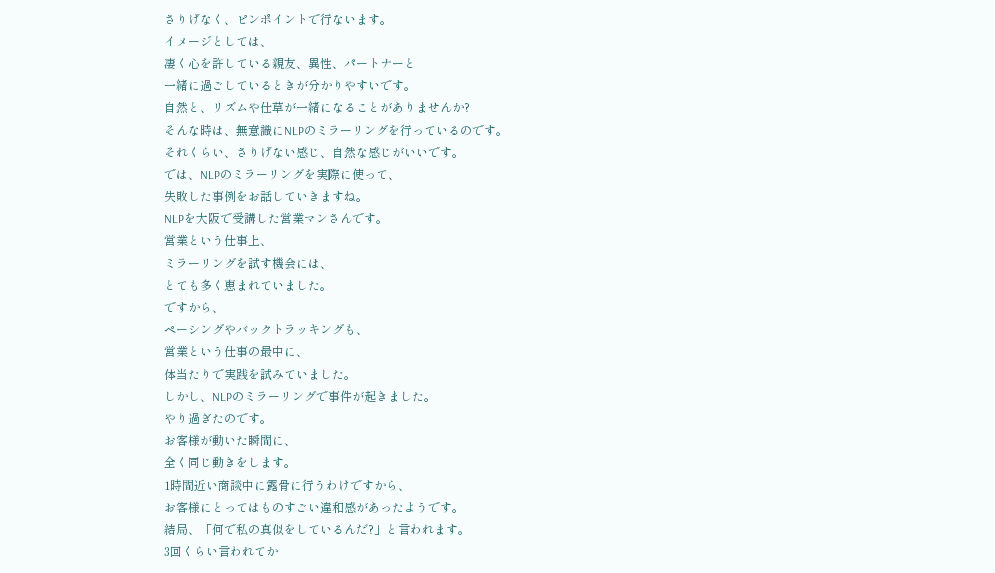さりげなく、ピンポイントで行ないます。
イメージとしては、
凄く心を許している親友、異性、パートナーと
一緒に過ごしているときが分かりやすいです。
自然と、リズムや仕草が一緒になることがありませんか?
そんな時は、無意識にNLPのミラーリングを行っているのです。
それくらい、さりげない感じ、自然な感じがいいです。
では、NLPのミラーリングを実際に使って、
失敗した事例をお話していきますね。
NLPを大阪で受講した営業マンさんです。
営業という仕事上、
ミラーリングを試す機会には、
とても多く恵まれていました。
ですから、
ペーシングやバックトラッキングも、
営業という仕事の最中に、
体当たりで実践を試みていました。
しかし、NLPのミラーリングで事件が起きました。
やり過ぎたのです。
お客様が動いた瞬間に、
全く同じ動きをします。
1時間近い商談中に露骨に行うわけですから、
お客様にとってはものすごい違和感があったようです。
結局、「何で私の真似をしているんだ?」と言われます。
3回くらい言われてか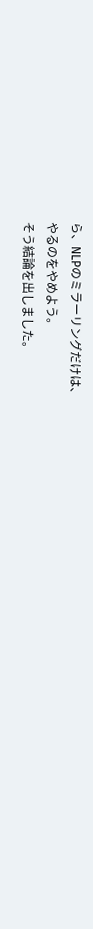ら、NLPのミラーリングだけは、
やるのをやめよう。
そう結論を出しました。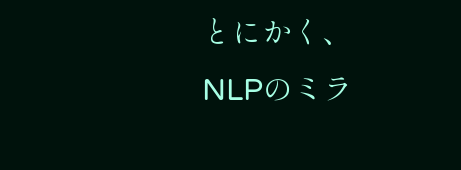とにかく、
NLPのミラ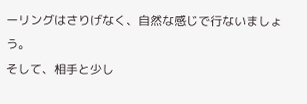ーリングはさりげなく、自然な感じで行ないましょう。
そして、相手と少し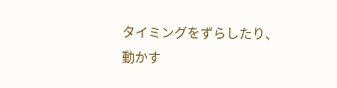タイミングをずらしたり、
動かす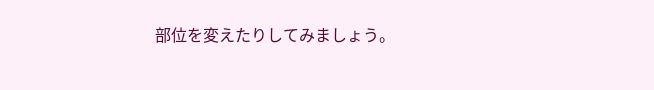部位を変えたりしてみましょう。